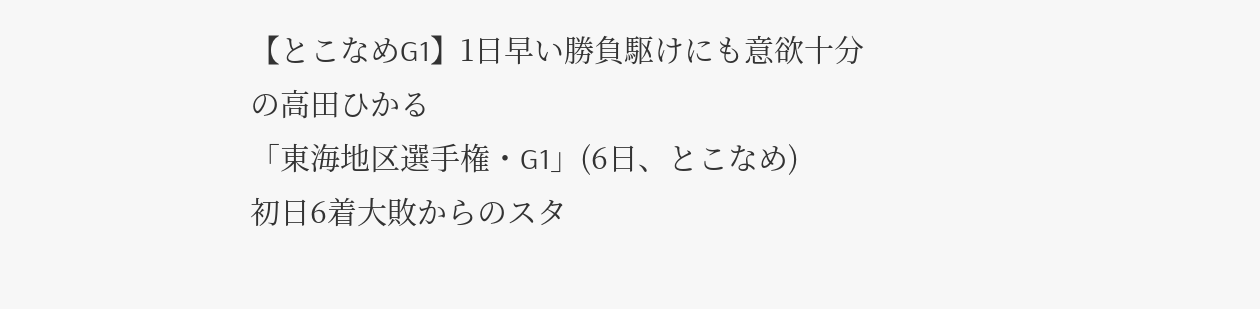【とこなめG1】1日早い勝負駆けにも意欲十分の高田ひかる
「東海地区選手権・G1」(6日、とこなめ)
初日6着大敗からのスタ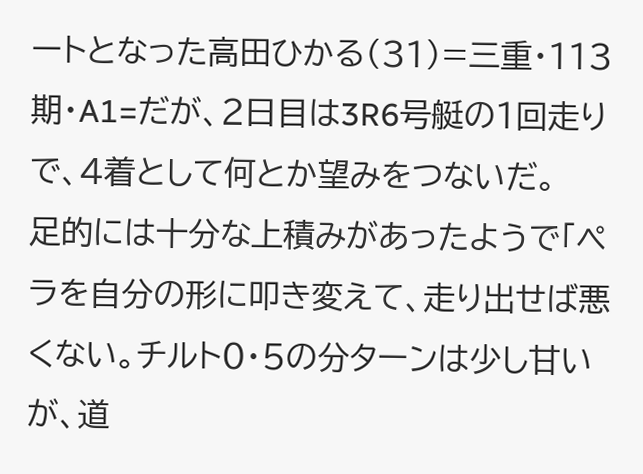ートとなった高田ひかる(31)=三重・113期・A1=だが、2日目は3R6号艇の1回走りで、4着として何とか望みをつないだ。
足的には十分な上積みがあったようで「ペラを自分の形に叩き変えて、走り出せば悪くない。チルト0・5の分ターンは少し甘いが、道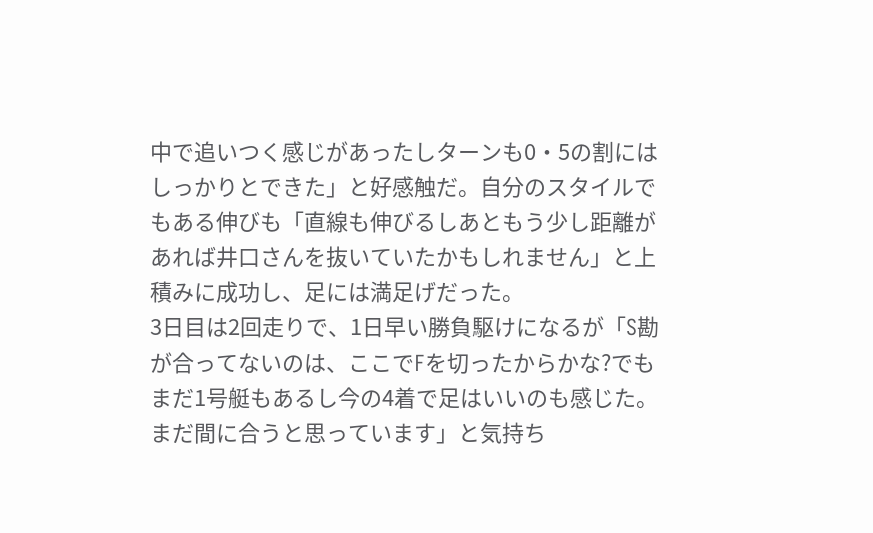中で追いつく感じがあったしターンも0・5の割にはしっかりとできた」と好感触だ。自分のスタイルでもある伸びも「直線も伸びるしあともう少し距離があれば井口さんを抜いていたかもしれません」と上積みに成功し、足には満足げだった。
3日目は2回走りで、1日早い勝負駆けになるが「S勘が合ってないのは、ここでFを切ったからかな?でもまだ1号艇もあるし今の4着で足はいいのも感じた。まだ間に合うと思っています」と気持ち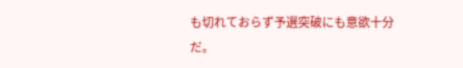も切れておらず予選突破にも意欲十分だ。